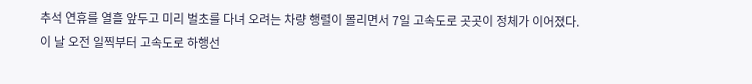추석 연휴를 열흘 앞두고 미리 벌초를 다녀 오려는 차량 행렬이 몰리면서 7일 고속도로 곳곳이 정체가 이어졌다.
이 날 오전 일찍부터 고속도로 하행선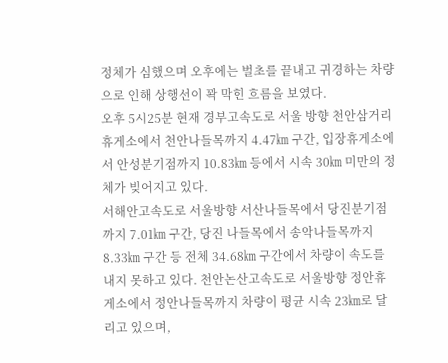정체가 심했으며 오후에는 벌초를 끝내고 귀경하는 차량으로 인해 상행선이 꽉 막힌 흐름을 보였다.
오후 5시25분 현재 경부고속도로 서울 방향 천안삼거리 휴게소에서 천안나들목까지 4.47㎞ 구간, 입장휴게소에서 안성분기점까지 10.83㎞ 등에서 시속 30㎞ 미만의 정체가 빚어지고 있다.
서해안고속도로 서울방향 서산나들목에서 당진분기점까지 7.01㎞ 구간, 당진 나들목에서 송악나들목까지 8.33㎞ 구간 등 전체 34.68㎞ 구간에서 차량이 속도를 내지 못하고 있다. 천안논산고속도로 서울방향 정안휴게소에서 정안나들목까지 차량이 평균 시속 23㎞로 달리고 있으며,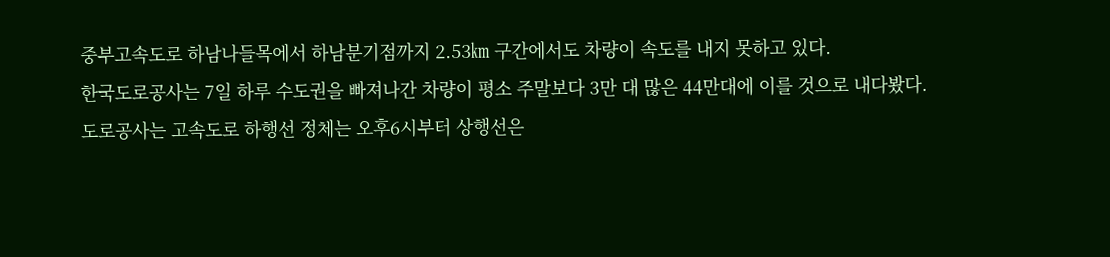중부고속도로 하남나들목에서 하남분기점까지 2.53㎞ 구간에서도 차량이 속도를 내지 못하고 있다.
한국도로공사는 7일 하루 수도권을 빠져나간 차량이 평소 주말보다 3만 대 많은 44만대에 이를 것으로 내다봤다.
도로공사는 고속도로 하행선 정체는 오후6시부터 상행선은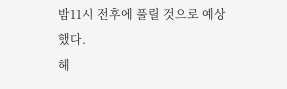밤11시 전후에 풀릴 것으로 예상했다.
헤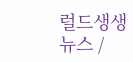럴드생생뉴스 /